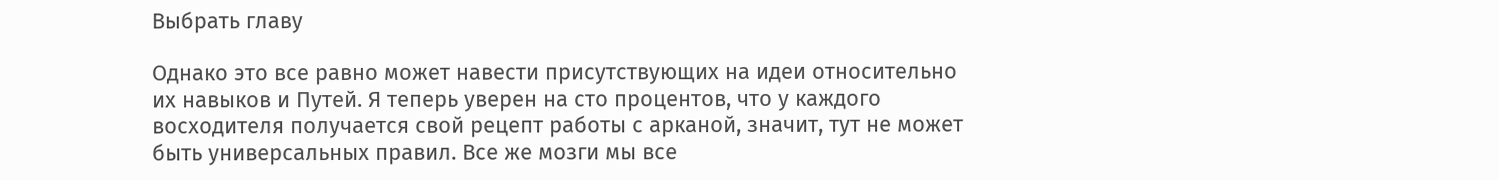Выбрать главу

Однако это все равно может навести присутствующих на идеи относительно их навыков и Путей. Я теперь уверен на сто процентов, что у каждого восходителя получается свой рецепт работы с арканой, значит, тут не может быть универсальных правил. Все же мозги мы все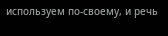используем по-своему, и речь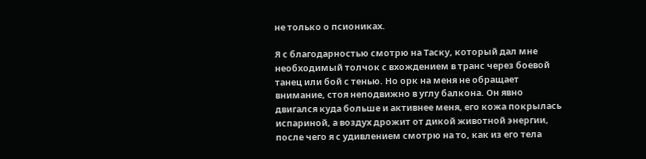не только о псиониках.

Я с благодарностью смотрю на Таску, который дал мне необходимый толчок с вхождением в транс через боевой танец или бой с тенью. Но орк на меня не обращает внимание, стоя неподвижно в углу балкона. Он явно двигался куда больше и активнее меня, его кожа покрылась испариной, а воздух дрожит от дикой животной энергии, после чего я с удивлением смотрю на то, как из его тела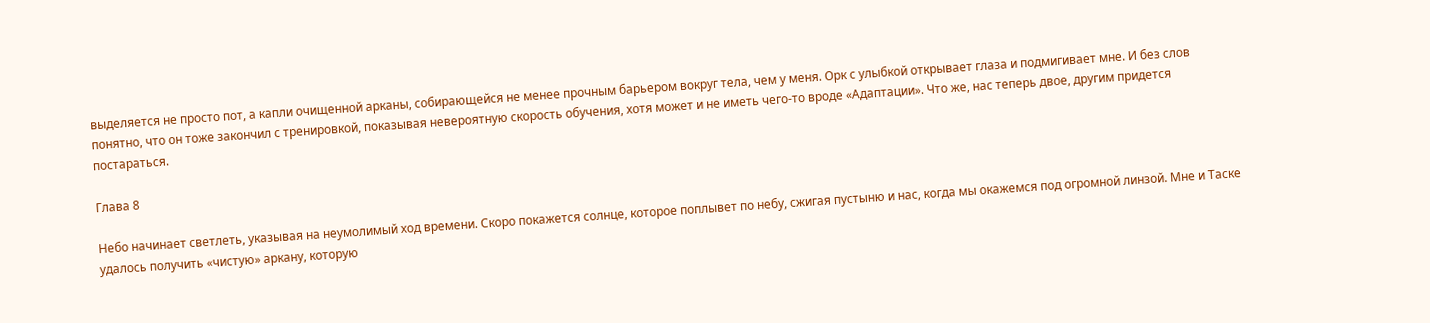выделяется не просто пот, а капли очищенной арканы, собирающейся не менее прочным барьером вокруг тела, чем у меня. Орк с улыбкой открывает глаза и подмигивает мне. И без слов понятно, что он тоже закончил с тренировкой, показывая невероятную скорость обучения, хотя может и не иметь чего-то вроде «Адаптации». Что же, нас теперь двое, другим придется постараться.

Глава 8

Небо начинает светлеть, указывая на неумолимый ход времени. Скоро покажется солнце, которое поплывет по небу, сжигая пустыню и нас, когда мы окажемся под огромной линзой. Мне и Таске удалось получить «чистую» аркану, которую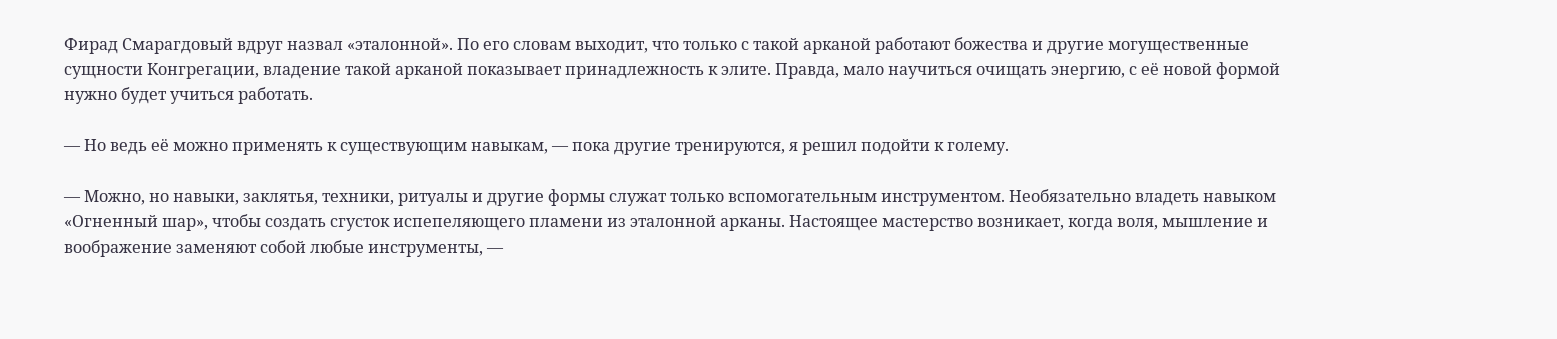Фирад Смарагдовый вдруг назвал «эталонной». По его словам выходит, что только с такой арканой работают божества и другие могущественные сущности Конгрегации, владение такой арканой показывает принадлежность к элите. Правда, мало научиться очищать энергию, с её новой формой нужно будет учиться работать.

— Но ведь её можно применять к существующим навыкам, — пока другие тренируются, я решил подойти к голему.

— Можно, но навыки, заклятья, техники, ритуалы и другие формы служат только вспомогательным инструментом. Необязательно владеть навыком «Огненный шар», чтобы создать сгусток испепеляющего пламени из эталонной арканы. Настоящее мастерство возникает, когда воля, мышление и воображение заменяют собой любые инструменты, —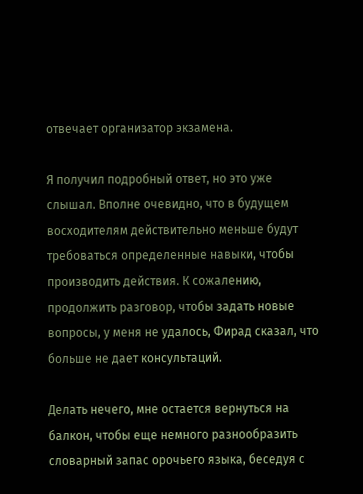отвечает организатор экзамена.

Я получил подробный ответ, но это уже слышал. Вполне очевидно, что в будущем восходителям действительно меньше будут требоваться определенные навыки, чтобы производить действия. К сожалению, продолжить разговор, чтобы задать новые вопросы, у меня не удалось, Фирад сказал, что больше не дает консультаций.

Делать нечего, мне остается вернуться на балкон, чтобы еще немного разнообразить словарный запас орочьего языка, беседуя с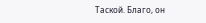Таской. Благо, он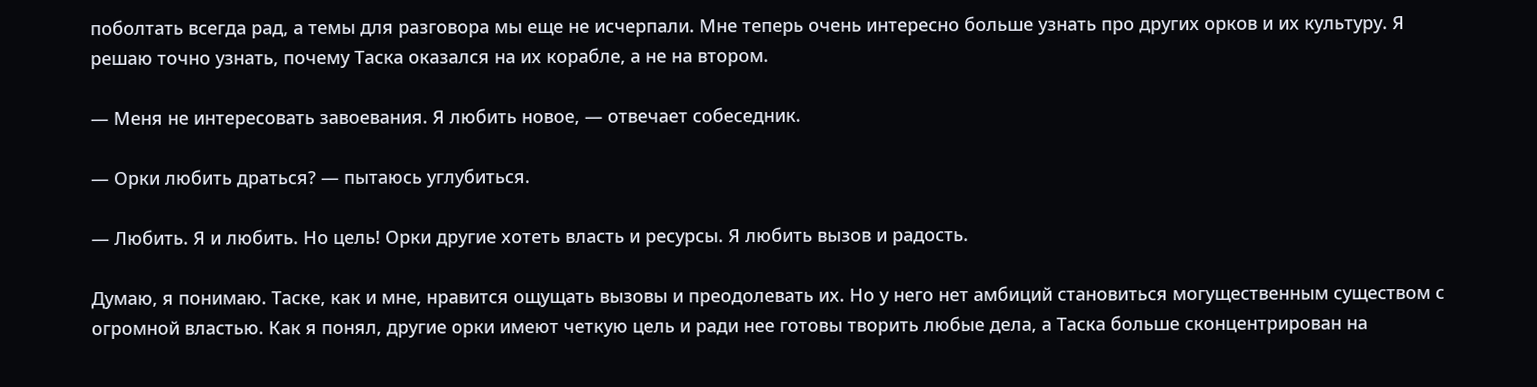поболтать всегда рад, а темы для разговора мы еще не исчерпали. Мне теперь очень интересно больше узнать про других орков и их культуру. Я решаю точно узнать, почему Таска оказался на их корабле, а не на втором.

— Меня не интересовать завоевания. Я любить новое, — отвечает собеседник.

— Орки любить драться? — пытаюсь углубиться.

— Любить. Я и любить. Но цель! Орки другие хотеть власть и ресурсы. Я любить вызов и радость.

Думаю, я понимаю. Таске, как и мне, нравится ощущать вызовы и преодолевать их. Но у него нет амбиций становиться могущественным существом с огромной властью. Как я понял, другие орки имеют четкую цель и ради нее готовы творить любые дела, а Таска больше сконцентрирован на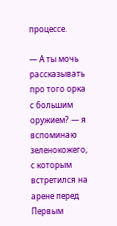процессе.

— А ты мочь рассказывать про того орка с большим оружием? — я вспоминаю зеленокожего, с которым встретился на арене перед Первым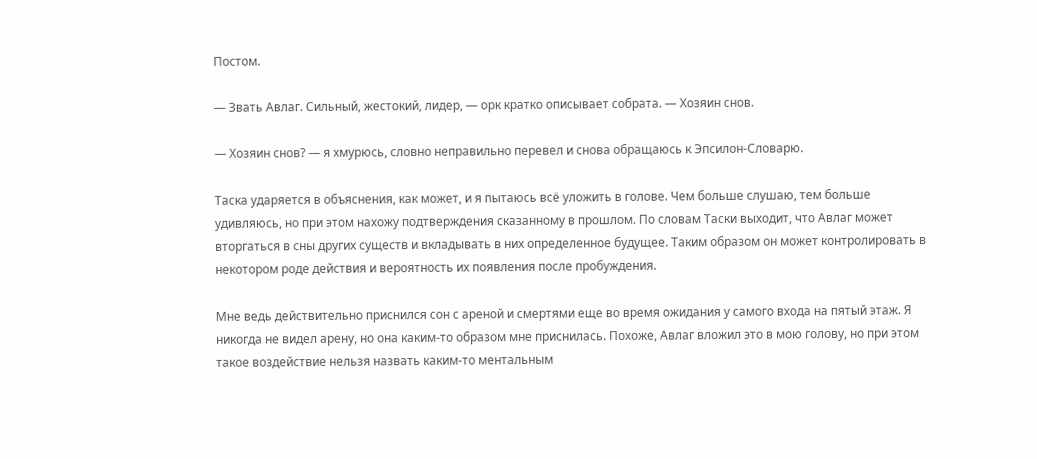Постом.

— Звать Авлаг. Сильный, жестокий, лидер, — орк кратко описывает собрата. — Хозяин снов.

— Хозяин снов? — я хмурюсь, словно неправильно перевел и снова обращаюсь к Эпсилон-Словарю.

Таска ударяется в объяснения, как может, и я пытаюсь всё уложить в голове. Чем больше слушаю, тем больше удивляюсь, но при этом нахожу подтверждения сказанному в прошлом. По словам Таски выходит, что Авлаг может вторгаться в сны других существ и вкладывать в них определенное будущее. Таким образом он может контролировать в некотором роде действия и вероятность их появления после пробуждения.

Мне ведь действительно приснился сон с ареной и смертями еще во время ожидания у самого входа на пятый этаж. Я никогда не видел арену, но она каким-то образом мне приснилась. Похоже, Авлаг вложил это в мою голову, но при этом такое воздействие нельзя назвать каким-то ментальным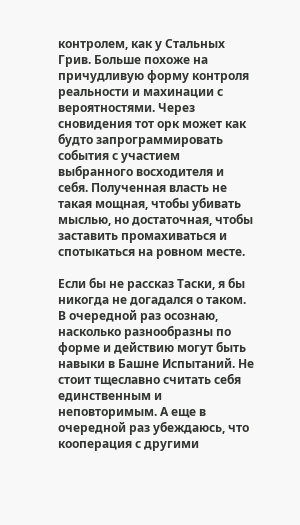контролем, как у Стальных Грив. Больше похоже на причудливую форму контроля реальности и махинации с вероятностями. Через сновидения тот орк может как будто запрограммировать события с участием выбранного восходителя и себя. Полученная власть не такая мощная, чтобы убивать мыслью, но достаточная, чтобы заставить промахиваться и спотыкаться на ровном месте.

Если бы не рассказ Таски, я бы никогда не догадался о таком. В очередной раз осознаю, насколько разнообразны по форме и действию могут быть навыки в Башне Испытаний. Не стоит тщеславно считать себя единственным и неповторимым. А еще в очередной раз убеждаюсь, что кооперация с другими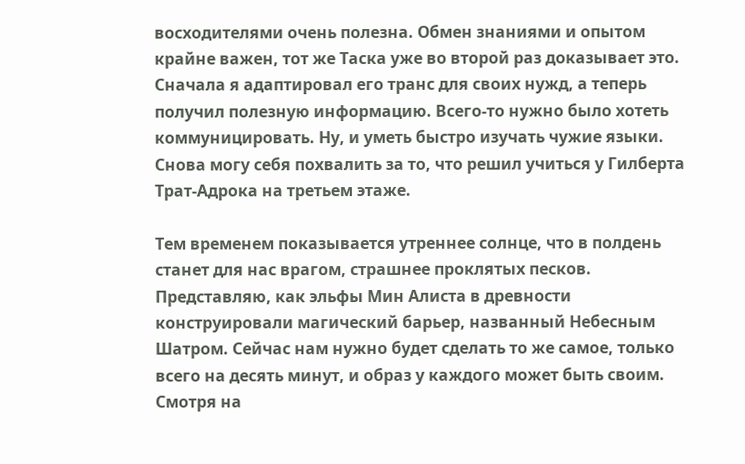восходителями очень полезна. Обмен знаниями и опытом крайне важен, тот же Таска уже во второй раз доказывает это. Сначала я адаптировал его транс для своих нужд, а теперь получил полезную информацию. Всего-то нужно было хотеть коммуницировать. Ну, и уметь быстро изучать чужие языки. Снова могу себя похвалить за то, что решил учиться у Гилберта Трат-Адрока на третьем этаже.

Тем временем показывается утреннее солнце, что в полдень станет для нас врагом, страшнее проклятых песков. Представляю, как эльфы Мин Алиста в древности конструировали магический барьер, названный Небесным Шатром. Сейчас нам нужно будет сделать то же самое, только всего на десять минут, и образ у каждого может быть своим. Смотря на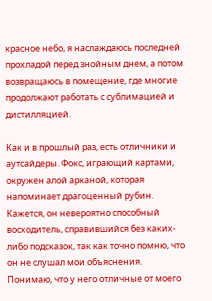красное небо, я наслаждаюсь последней прохладой перед знойным днем, а потом возвращаюсь в помещение, где многие продолжают работать с сублимацией и дистилляцией.

Как и в прошлый раз, есть отличники и аутсайдеры. Фокс, играющий картами, окружен алой арканой, которая напоминает драгоценный рубин. Кажется, он невероятно способный восходитель, справившийся без каких-либо подсказок, так как точно помню, что он не слушал мои объяснения. Понимаю, что у него отличные от моего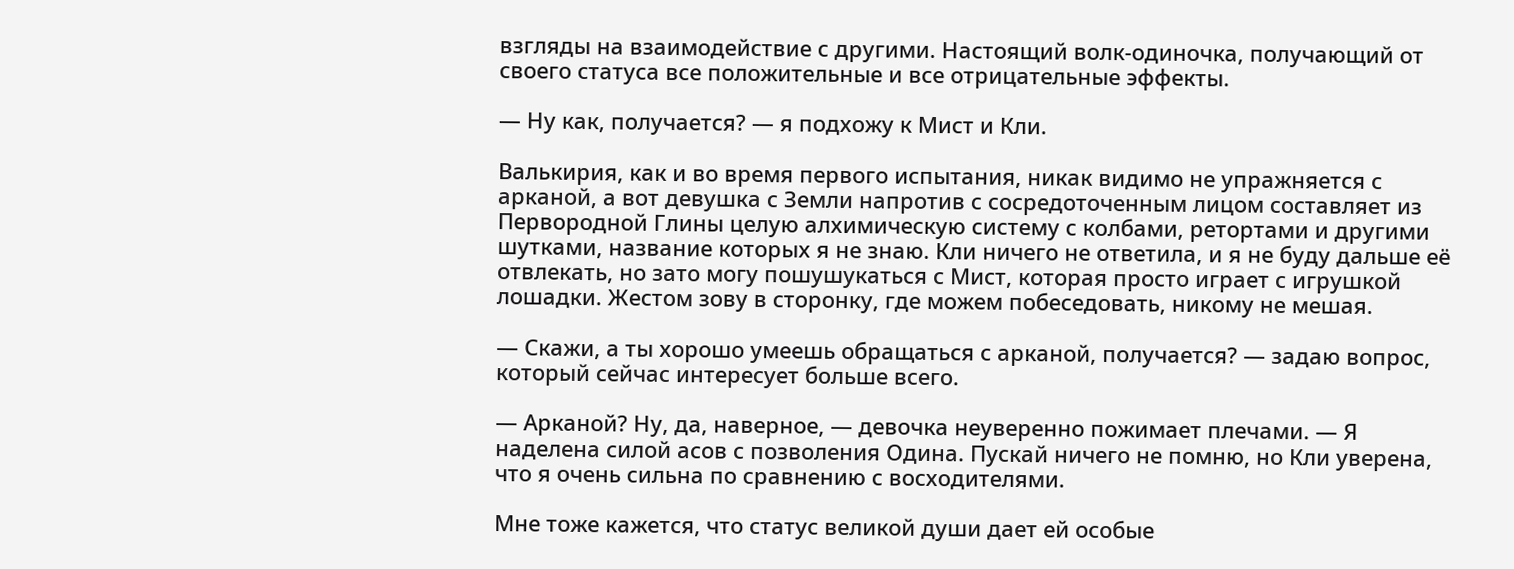взгляды на взаимодействие с другими. Настоящий волк-одиночка, получающий от своего статуса все положительные и все отрицательные эффекты.

— Ну как, получается? — я подхожу к Мист и Кли.

Валькирия, как и во время первого испытания, никак видимо не упражняется с арканой, а вот девушка с Земли напротив с сосредоточенным лицом составляет из Первородной Глины целую алхимическую систему с колбами, ретортами и другими шутками, название которых я не знаю. Кли ничего не ответила, и я не буду дальше её отвлекать, но зато могу пошушукаться с Мист, которая просто играет с игрушкой лошадки. Жестом зову в сторонку, где можем побеседовать, никому не мешая.

— Скажи, а ты хорошо умеешь обращаться с арканой, получается? — задаю вопрос, который сейчас интересует больше всего.

— Арканой? Ну, да, наверное, — девочка неуверенно пожимает плечами. — Я наделена силой асов с позволения Одина. Пускай ничего не помню, но Кли уверена, что я очень сильна по сравнению с восходителями.

Мне тоже кажется, что статус великой души дает ей особые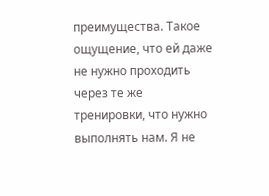преимущества. Такое ощущение, что ей даже не нужно проходить через те же тренировки, что нужно выполнять нам. Я не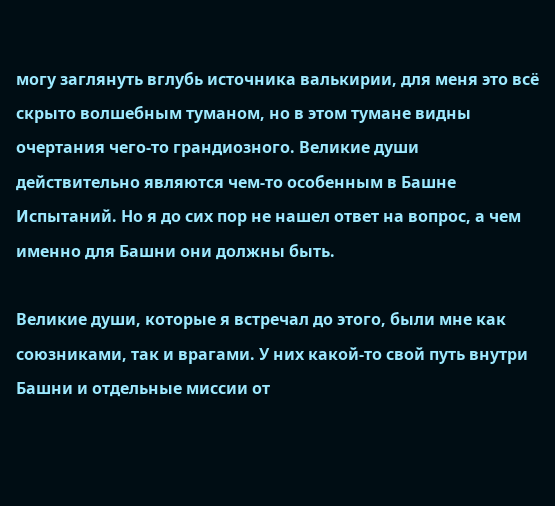могу заглянуть вглубь источника валькирии, для меня это всё скрыто волшебным туманом, но в этом тумане видны очертания чего-то грандиозного. Великие души действительно являются чем-то особенным в Башне Испытаний. Но я до сих пор не нашел ответ на вопрос, а чем именно для Башни они должны быть.

Великие души, которые я встречал до этого, были мне как союзниками, так и врагами. У них какой-то свой путь внутри Башни и отдельные миссии от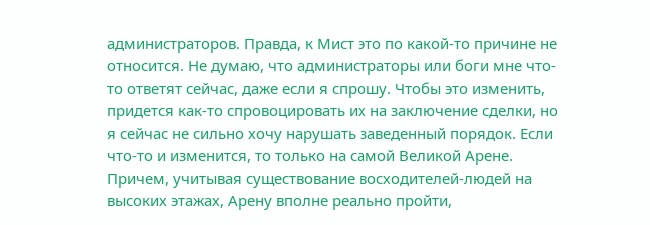администраторов. Правда, к Мист это по какой-то причине не относится. Не думаю, что администраторы или боги мне что-то ответят сейчас, даже если я спрошу. Чтобы это изменить, придется как-то спровоцировать их на заключение сделки, но я сейчас не сильно хочу нарушать заведенный порядок. Если что-то и изменится, то только на самой Великой Арене. Причем, учитывая существование восходителей-людей на высоких этажах, Арену вполне реально пройти,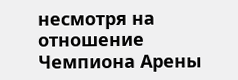несмотря на отношение Чемпиона Арены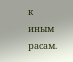к иным расам.